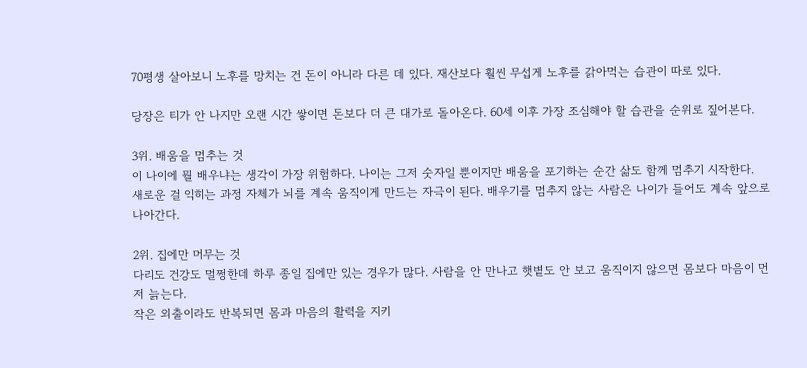70평생 살아보니 노후를 망치는 건 돈이 아니라 다른 데 있다. 재산보다 훨씬 무섭게 노후를 갉아먹는 습관이 따로 있다.

당장은 티가 안 나지만 오랜 시간 쌓이면 돈보다 더 큰 대가로 돌아온다. 60세 이후 가장 조심해야 할 습관을 순위로 짚어본다.

3위. 배움을 멈추는 것
이 나이에 뭘 배우냐는 생각이 가장 위험하다. 나이는 그저 숫자일 뿐이지만 배움을 포기하는 순간 삶도 함께 멈추기 시작한다.
새로운 걸 익히는 과정 자체가 뇌를 계속 움직이게 만드는 자극이 된다. 배우기를 멈추지 않는 사람은 나이가 들어도 계속 앞으로 나아간다.

2위. 집에만 머무는 것
다리도 건강도 멀쩡한데 하루 종일 집에만 있는 경우가 많다. 사람을 안 만나고 햇볕도 안 보고 움직이지 않으면 몸보다 마음이 먼저 늙는다.
작은 외출이라도 반복되면 몸과 마음의 활력을 지키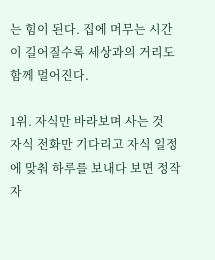는 힘이 된다. 집에 머무는 시간이 길어질수록 세상과의 거리도 함께 멀어진다.

1위. 자식만 바라보며 사는 것
자식 전화만 기다리고 자식 일정에 맞춰 하루를 보내다 보면 정작 자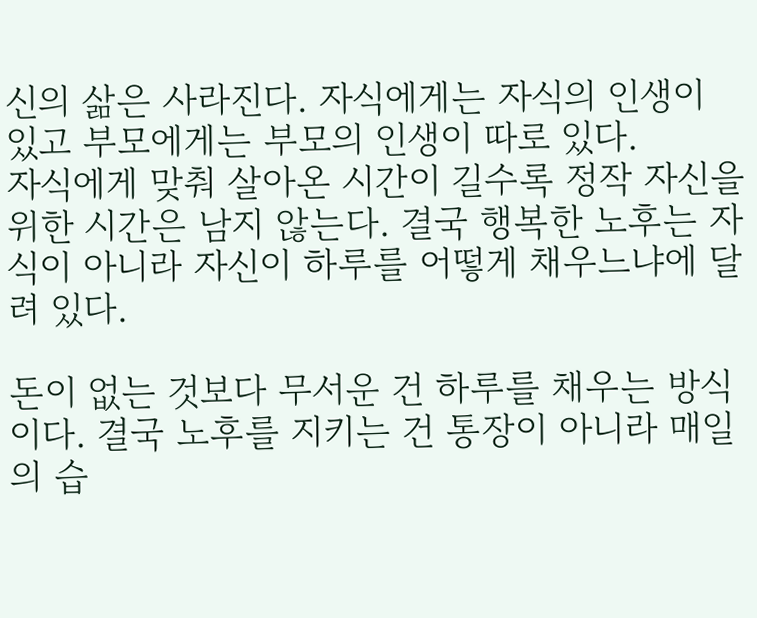신의 삶은 사라진다. 자식에게는 자식의 인생이 있고 부모에게는 부모의 인생이 따로 있다.
자식에게 맞춰 살아온 시간이 길수록 정작 자신을 위한 시간은 남지 않는다. 결국 행복한 노후는 자식이 아니라 자신이 하루를 어떻게 채우느냐에 달려 있다.

돈이 없는 것보다 무서운 건 하루를 채우는 방식이다. 결국 노후를 지키는 건 통장이 아니라 매일의 습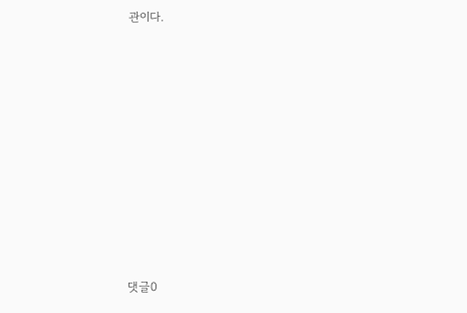관이다.










댓글0